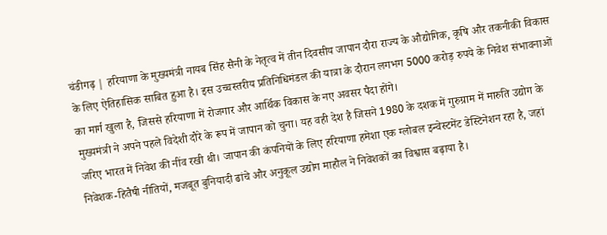चंडीगढ़ | हरियाणा के मुख्यमंत्री नायब सिंह सैनी के नेतृत्व में तीन दिवसीय जापान दौरा राज्य के औद्योगिक, कृषि और तकनीकी विकास के लिए ऐतिहासिक साबित हुआ है। इस उच्चस्तरीय प्रतिनिधिमंडल की यात्रा के दौरान लगभग 5000 करोड़ रुपये के निवेश संभावनाओं का मार्ग खुला है, जिससे हरियाणा में रोजगार और आर्थिक विकास के नए अवसर पैदा होंगे।
मुख्यमंत्री ने अपने पहले विदेशी दौरे के रूप में जापान को चुना। यह वही देश है जिसने 1980 के दशक में गुरुग्राम में मारुति उद्योग के जरिए भारत में निवेश की नींव रखी थी। जापान की कंपनियों के लिए हरियाणा हमेशा एक ग्लोबल इन्वेस्टमेंट डेस्टिनेशन रहा है, जहां निवेशक-हितैषी नीतियों, मजबूत बुनियादी ढांचे और अनुकूल उद्योग माहौल ने निवेशकों का विश्वास बढ़ाया है।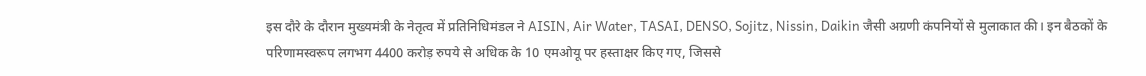इस दौरे के दौरान मुख्यमंत्री के नेतृत्व में प्रतिनिधिमंडल ने AISIN, Air Water, TASAI, DENSO, Sojitz, Nissin, Daikin जैसी अग्रणी कंपनियों से मुलाकात की। इन बैठकों के परिणामस्वरूप लगभग 4400 करोड़ रुपये से अधिक के 10 एमओयू पर हस्ताक्षर किए गए, जिससे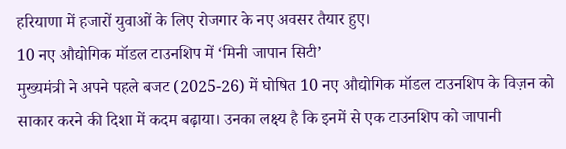हरियाणा में हजारों युवाओं के लिए रोजगार के नए अवसर तैयार हुए।
10 नए औद्योगिक मॉडल टाउनशिप में ‘मिनी जापान सिटी’
मुख्यमंत्री ने अपने पहले बजट (2025-26) में घोषित 10 नए औद्योगिक मॉडल टाउनशिप के विज़न को साकार करने की दिशा में कदम बढ़ाया। उनका लक्ष्य है कि इनमें से एक टाउनशिप को जापानी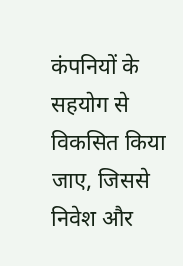कंपनियों के सहयोग से विकसित किया जाए, जिससे निवेश और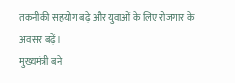तकनीकी सहयोग बढ़े और युवाओं के लिए रोजगार के अवसर बढ़ें।
मुख्यमंत्री बने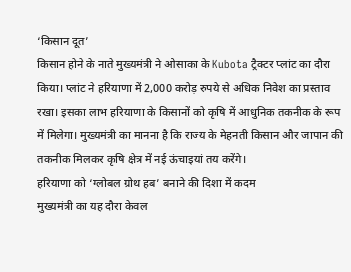‘किसान दूत’
किसान होने के नाते मुख्यमंत्री ने ओसाका के Kubota ट्रैक्टर प्लांट का दौरा किया। प्लांट ने हरियाणा में 2,000 करोड़ रुपये से अधिक निवेश का प्रस्ताव रखा। इसका लाभ हरियाणा के किसानों को कृषि में आधुनिक तकनीक के रूप में मिलेगा। मुख्यमंत्री का मानना है कि राज्य के मेहनती किसान और जापान की तकनीक मिलकर कृषि क्षेत्र में नई ऊंचाइयां तय करेंगे।
हरियाणा को ‘ग्लोबल ग्रोथ हब’ बनाने की दिशा में कदम
मुख्यमंत्री का यह दौरा केवल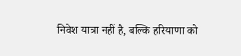निवेश यात्रा नहीं है, बल्कि हरियाणा को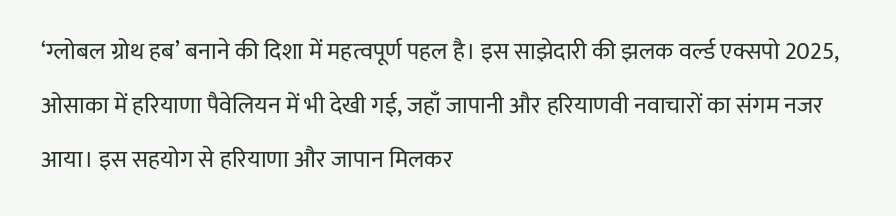‘ग्लोबल ग्रोथ हब’ बनाने की दिशा में महत्वपूर्ण पहल है। इस साझेदारी की झलक वर्ल्ड एक्सपो 2025, ओसाका में हरियाणा पैवेलियन में भी देखी गई, जहाँ जापानी और हरियाणवी नवाचारों का संगम नजर आया। इस सहयोग से हरियाणा और जापान मिलकर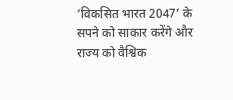‘विकसित भारत 2047’ के सपने को साकार करेंगे और राज्य को वैश्विक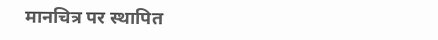मानचित्र पर स्थापित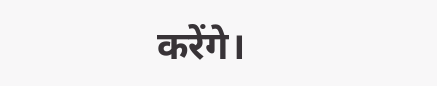करेंगे।